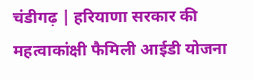चंडीगढ़ | हरियाणा सरकार की महत्वाकांक्षी फैमिली आईडी योजना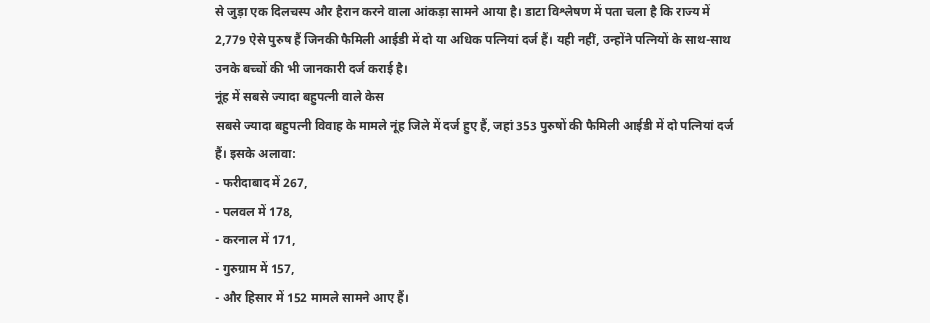से जुड़ा एक दिलचस्प और हैरान करने वाला आंकड़ा सामने आया है। डाटा विश्लेषण में पता चला है कि राज्य में 2,779 ऐसे पुरुष हैं जिनकी फैमिली आईडी में दो या अधिक पत्नियां दर्ज हैं। यही नहीं, उन्होंने पत्नियों के साथ-साथ उनके बच्चों की भी जानकारी दर्ज कराई है।
नूंह में सबसे ज्यादा बहुपत्नी वाले केस
सबसे ज्यादा बहुपत्नी विवाह के मामले नूंह जिले में दर्ज हुए हैं, जहां 353 पुरुषों की फैमिली आईडी में दो पत्नियां दर्ज हैं। इसके अलावा:
- फरीदाबाद में 267,
- पलवल में 178,
- करनाल में 171,
- गुरुग्राम में 157,
- और हिसार में 152 मामले सामने आए हैं।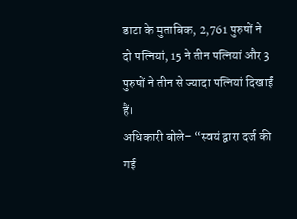डाटा के मुताबिक, 2,761 पुरुषों ने दो पत्नियां, 15 ने तीन पत्नियां और 3 पुरुषों ने तीन से ज्यादा पत्नियां दिखाईं हैं।
अधिकारी बोले– “स्वयं द्वारा दर्ज की गई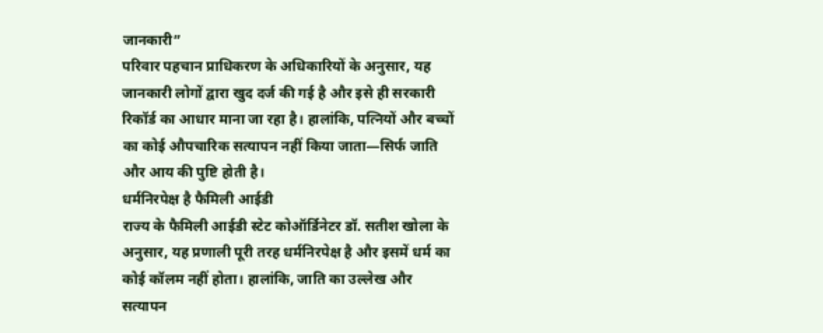जानकारी”
परिवार पहचान प्राधिकरण के अधिकारियों के अनुसार, यह जानकारी लोगों द्वारा खुद दर्ज की गई है और इसे ही सरकारी रिकॉर्ड का आधार माना जा रहा है। हालांकि, पत्नियों और बच्चों का कोई औपचारिक सत्यापन नहीं किया जाता—सिर्फ जाति और आय की पुष्टि होती है।
धर्मनिरपेक्ष है फैमिली आईडी
राज्य के फैमिली आईडी स्टेट कोऑर्डिनेटर डॉ. सतीश खोला के अनुसार, यह प्रणाली पूरी तरह धर्मनिरपेक्ष है और इसमें धर्म का कोई कॉलम नहीं होता। हालांकि, जाति का उल्लेख और सत्यापन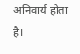अनिवार्य होता है।